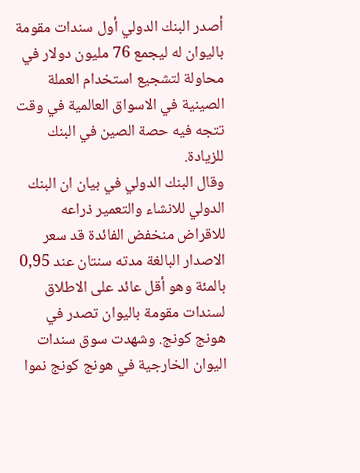أصدر البنك الدولي أول سندات مقومة باليوان له ليجمع 76 مليون دولار في محاولة لتشجيع استخدام العملة الصينية في الاسواق العالمية في وقت تتجه فيه حصة الصين في البنك للزيادة.
وقال البنك الدولي في بيان ان البنك الدولي للانشاء والتعمير ذراعه للاقراض منخفض الفائدة قد سعر الاصدار البالغة مدته سنتان عند 0,95 بالمئة وهو أقل عائد على الاطلاق لسندات مقومة باليوان تصدر في هونج كونج. وشهدت سوق سندات اليوان الخارجية في هونج كونج نموا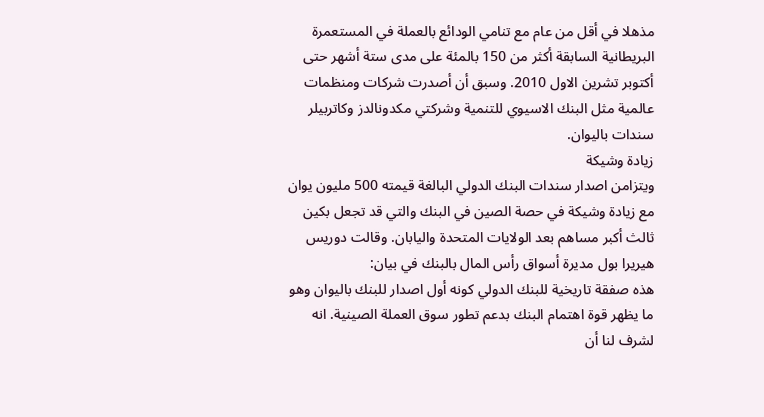مذهلا في أقل من عام مع تنامي الودائع بالعملة في المستعمرة البريطانية السابقة أكثر من 150 بالمئة على مدى ستة أشهر حتى أكتوبر تشرين الاول 2010. وسبق أن أصدرت شركات ومنظمات عالمية مثل البنك الاسيوي للتنمية وشركتي مكدونالدز وكاتربيلر سندات باليوان.
زيادة وشيكة
ويتزامن اصدار سندات البنك الدولي البالغة قيمته 500 مليون يوان مع زيادة وشيكة في حصة الصين في البنك والتي قد تجعل بكين ثالث أكبر مساهم بعد الولايات المتحدة واليابان. وقالت دوريس هيريرا بول مديرة أسواق رأس المال بالبنك في بيان:
هذه صفقة تاريخية للبنك الدولي كونه أول اصدار للبنك باليوان وهو ما يظهر قوة اهتمام البنك بدعم تطور سوق العملة الصينية. انه لشرف لنا أن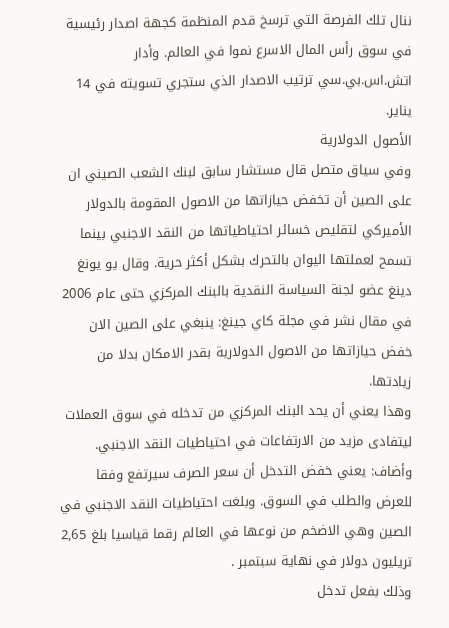ننال تلك الفرصة التي ترسخ قدم المنظمة كجهة اصدار رئيسية في سوق رأس المال الاسرع نموا في العالم. وأدار اتش.اس.بي.سي ترتيب الاصدار الذي ستجري تسويته في 14 يناير.
الأصول الدولارية
وفي سياق متصل قال مستشار سابق لبنك الشعب الصيني ان على الصين أن تخفض حيازاتها من الاصول المقومة بالدولار الأميركي لتقليص خسائر احتياطياتها من النقد الاجنبي بينما تسمح لعملتها اليوان بالتحرك بشكل أكثر حرية. وقال يو يونغ دينغ عضو لجنة السياسة النقدية بالبنك المركزي حتى عام 2006 في مقال نشر في مجلة كاي جينغ: ينبغي على الصين الان خفض حيازاتها من الاصول الدولارية بقدر الامكان بدلا من زيادتها.
وهذا يعني أن يحد البنك المركزي من تدخله في سوق العملات ليتفادى مزيد من الارتفاعات في احتياطيات النقد الاجنبي. وأضاف: يعني خفض التدخل أن سعر الصرف سيرتفع وفقا للعرض والطلب في السوق. وبلغت احتياطيات النقد الاجنبي في الصين وهي الاضخم من نوعها في العالم رقما قياسيا بلغ 2,65 تريليون دولار في نهاية سبتمبر .
وذلك بفعل تدخل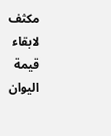مكثف لابقاء قيمة اليوان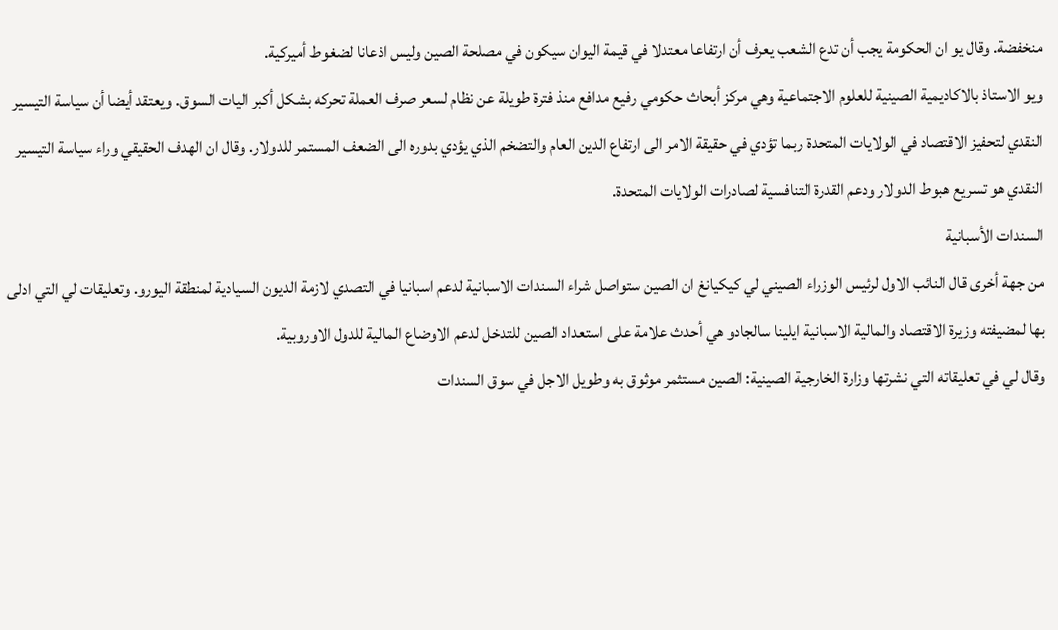منخفضة. وقال يو ان الحكومة يجب أن تدع الشعب يعرف أن ارتفاعا معتدلا في قيمة اليوان سيكون في مصلحة الصين وليس اذعانا لضغوط أميركية.
ويو الاستاذ بالاكاديمية الصينية للعلوم الاجتماعية وهي مركز أبحاث حكومي رفيع مدافع منذ فترة طويلة عن نظام لسعر صرف العملة تحركه بشكل أكبر اليات السوق. ويعتقد أيضا أن سياسة التيسير النقدي لتحفيز الاقتصاد في الولايات المتحدة ربما تؤدي في حقيقة الامر الى ارتفاع الدين العام والتضخم الذي يؤدي بدوره الى الضعف المستمر للدولار. وقال ان الهدف الحقيقي وراء سياسة التيسير النقدي هو تسريع هبوط الدولار ودعم القدرة التنافسية لصادرات الولايات المتحدة.
السندات الأسبانية
من جهة أخرى قال النائب الاول لرئيس الوزراء الصيني لي كيكيانغ ان الصين ستواصل شراء السندات الاسبانية لدعم اسبانيا في التصدي لازمة الديون السيادية لمنطقة اليورو. وتعليقات لي التي ادلى بها لمضيفته وزيرة الاقتصاد والمالية الاسبانية ايلينا سالجادو هي أحدث علامة على استعداد الصين للتدخل لدعم الاوضاع المالية للدول الاوروبية.
وقال لي في تعليقاته التي نشرتها وزارة الخارجية الصينية: الصين مستثمر موثوق به وطويل الاجل في سوق السندات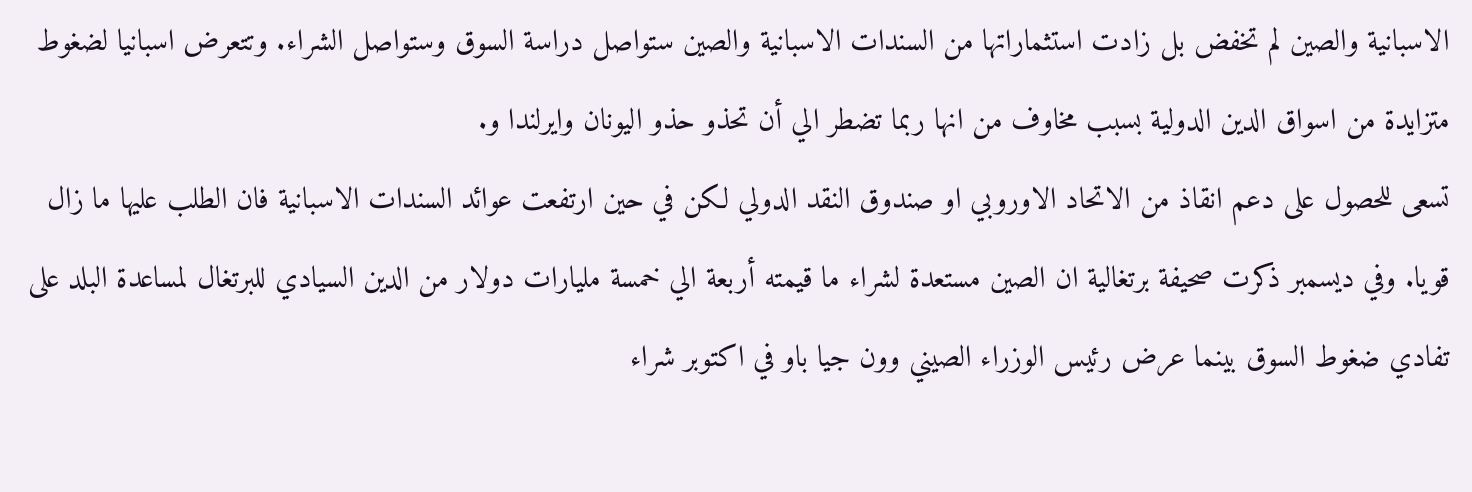الاسبانية والصين لم تخفض بل زادت استثماراتها من السندات الاسبانية والصين ستواصل دراسة السوق وستواصل الشراء. وتتعرض اسبانيا لضغوط متزايدة من اسواق الدين الدولية بسبب مخاوف من انها ربما تضطر الي أن تحذو حذو اليونان وايرلندا و.
تسعى للحصول على دعم انقاذ من الاتحاد الاوروبي او صندوق النقد الدولي لكن في حين ارتفعت عوائد السندات الاسبانية فان الطلب عليها ما زال قويا. وفي ديسمبر ذكرت صحيفة برتغالية ان الصين مستعدة لشراء ما قيمته أربعة الي خمسة مليارات دولار من الدين السيادي للبرتغال لمساعدة البلد على تفادي ضغوط السوق بينما عرض رئيس الوزراء الصيني وون جيا باو في اكتوبر شراء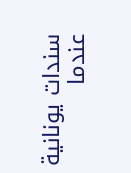سندات يونانية عندما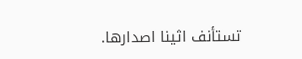تستأنف اثينا اصدارها.